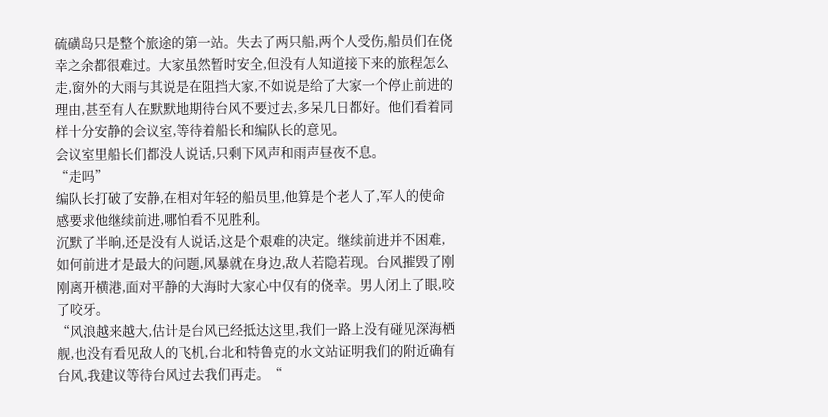硫磺岛只是整个旅途的第一站。失去了两只船,两个人受伤,船员们在侥幸之余都很难过。大家虽然暂时安全,但没有人知道接下来的旅程怎么走,窗外的大雨与其说是在阻挡大家,不如说是给了大家一个停止前进的理由,甚至有人在默默地期待台风不要过去,多呆几日都好。他们看着同样十分安静的会议室,等待着船长和编队长的意见。
会议室里船长们都没人说话,只剩下风声和雨声昼夜不息。
“走吗”
编队长打破了安静,在相对年轻的船员里,他算是个老人了,军人的使命感要求他继续前进,哪怕看不见胜利。
沉默了半晌,还是没有人说话,这是个艰难的决定。继续前进并不困难,如何前进才是最大的问题,风暴就在身边,敌人若隐若现。台风摧毁了刚刚离开横港,面对平静的大海时大家心中仅有的侥幸。男人闭上了眼,咬了咬牙。
“风浪越来越大,估计是台风已经抵达这里,我们一路上没有碰见深海栖舰,也没有看见敌人的飞机,台北和特鲁克的水文站证明我们的附近确有台风,我建议等待台风过去我们再走。“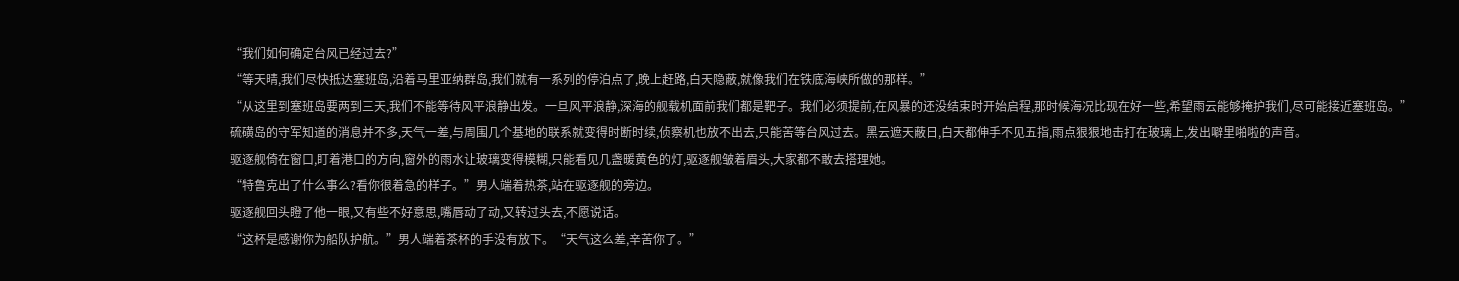“我们如何确定台风已经过去?”
“等天晴,我们尽快抵达塞班岛,沿着马里亚纳群岛,我们就有一系列的停泊点了,晚上赶路,白天隐蔽,就像我们在铁底海峡所做的那样。”
“从这里到塞班岛要两到三天,我们不能等待风平浪静出发。一旦风平浪静,深海的舰载机面前我们都是靶子。我们必须提前,在风暴的还没结束时开始启程,那时候海况比现在好一些,希望雨云能够掩护我们,尽可能接近塞班岛。”
硫磺岛的守军知道的消息并不多,天气一差,与周围几个基地的联系就变得时断时续,侦察机也放不出去,只能苦等台风过去。黑云遮天蔽日,白天都伸手不见五指,雨点狠狠地击打在玻璃上,发出噼里啪啦的声音。
驱逐舰倚在窗口,盯着港口的方向,窗外的雨水让玻璃变得模糊,只能看见几盏暖黄色的灯,驱逐舰皱着眉头,大家都不敢去搭理她。
“特鲁克出了什么事么?看你很着急的样子。”男人端着热茶,站在驱逐舰的旁边。
驱逐舰回头瞪了他一眼,又有些不好意思,嘴唇动了动,又转过头去,不愿说话。
“这杯是感谢你为船队护航。”男人端着茶杯的手没有放下。“天气这么差,辛苦你了。”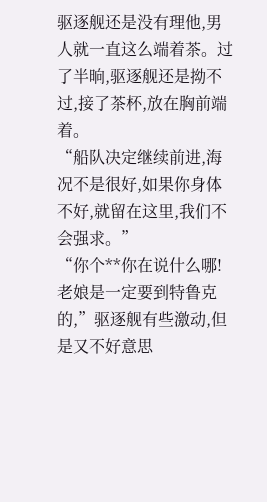驱逐舰还是没有理他,男人就一直这么端着茶。过了半晌,驱逐舰还是拗不过,接了茶杯,放在胸前端着。
“船队决定继续前进,海况不是很好,如果你身体不好,就留在这里,我们不会强求。”
“你个**你在说什么哪!老娘是一定要到特鲁克的,”驱逐舰有些激动,但是又不好意思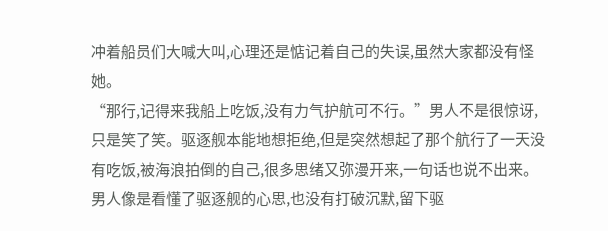冲着船员们大喊大叫,心理还是惦记着自己的失误,虽然大家都没有怪她。
“那行,记得来我船上吃饭,没有力气护航可不行。”男人不是很惊讶,只是笑了笑。驱逐舰本能地想拒绝,但是突然想起了那个航行了一天没有吃饭,被海浪拍倒的自己,很多思绪又弥漫开来,一句话也说不出来。男人像是看懂了驱逐舰的心思,也没有打破沉默,留下驱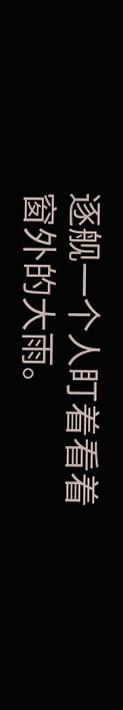逐舰一个人盯着看着窗外的大雨。